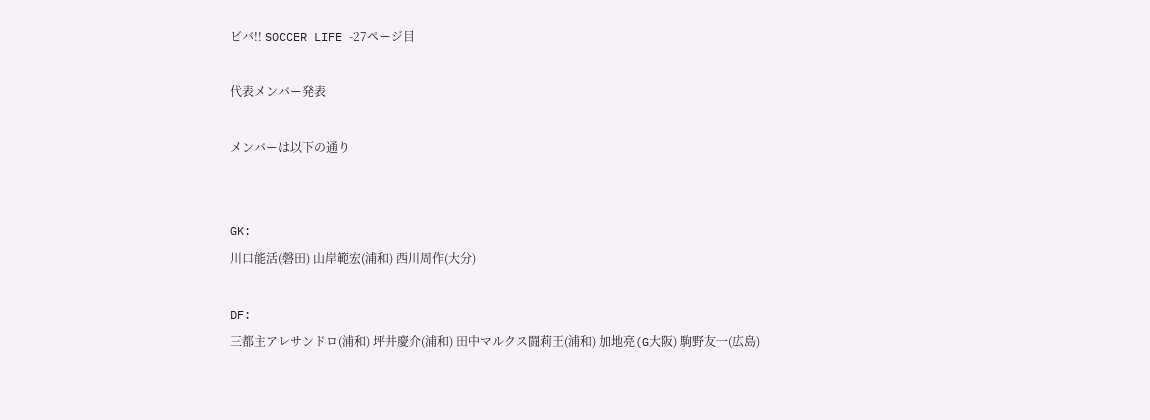ビバ!! SOCCER LIFE -27ページ目

代表メンバー発表

メンバーは以下の通り


GK:
川口能活(磐田) 山岸範宏(浦和) 西川周作(大分)

DF:
三都主アレサンドロ(浦和) 坪井慶介(浦和) 田中マルクス闘莉王(浦和) 加地亮(G大阪) 駒野友一(広島)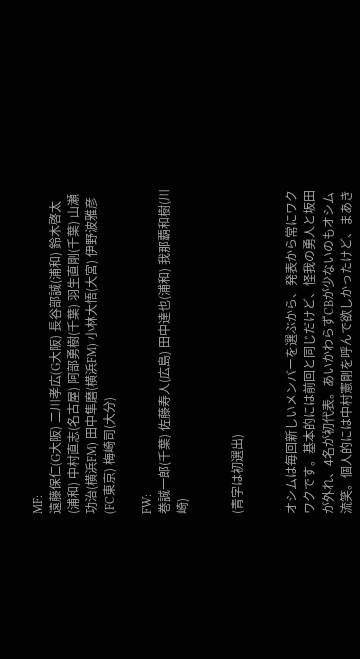MF:
遠藤保仁(G大阪) 二川孝広(G大阪) 長谷部誠(浦和) 鈴木啓太(浦和) 中村直志(名古屋) 阿部勇樹(千葉) 羽生直剛(千葉) 山瀬功治(横浜FM) 田中隼磨(横浜FM) 小林大悟(大宮) 伊野波雅彦(FC東京) 梅崎司(大分)

FW:
巻誠一郎(千葉) 佐藤寿人(広島) 田中達也(浦和) 我那覇和樹(川崎)


(青字は初選出)


オシムは毎回新しいメンバーを選ぶから、発表から常にワクワクです。基本的には前回と同じだけど、怪我の勇人と坂田が外れ、4名が初代表。あいかわらずCBが少ないのもオシム流笑。個人的には中村憲剛を呼んで欲しかったけど、まあき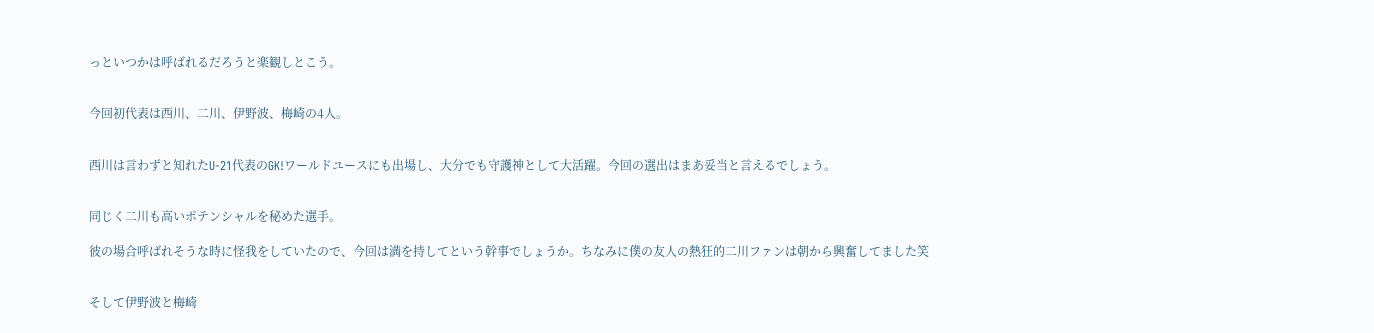っといつかは呼ばれるだろうと楽観しとこう。


今回初代表は西川、二川、伊野波、梅崎の4人。


西川は言わずと知れたU-21代表のGK!ワールドユースにも出場し、大分でも守護神として大活躍。今回の選出はまあ妥当と言えるでしょう。


同じく二川も高いポテンシャルを秘めた選手。

彼の場合呼ばれそうな時に怪我をしていたので、今回は満を持してという幹事でしょうか。ちなみに僕の友人の熱狂的二川ファンは朝から興奮してました笑


そして伊野波と梅崎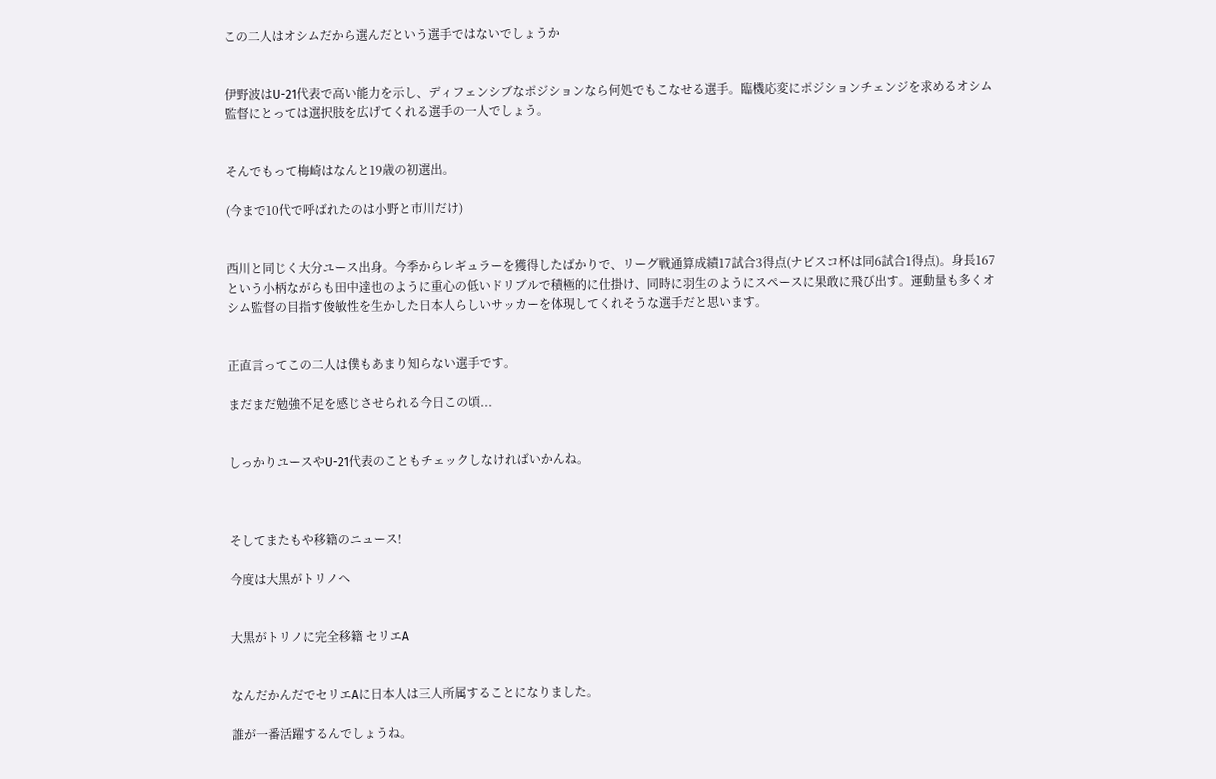この二人はオシムだから選んだという選手ではないでしょうか


伊野波はU-21代表で高い能力を示し、ディフェンシブなポジションなら何処でもこなせる選手。臨機応変にポジションチェンジを求めるオシム監督にとっては選択肢を広げてくれる選手の一人でしょう。


そんでもって梅崎はなんと19歳の初選出。

(今まで10代で呼ばれたのは小野と市川だけ)


西川と同じく大分ユース出身。今季からレギュラーを獲得したばかりで、リーグ戦通算成績17試合3得点(ナビスコ杯は同6試合1得点)。身長167という小柄ながらも田中達也のように重心の低いドリブルで積極的に仕掛け、同時に羽生のようにスペースに果敢に飛び出す。運動量も多くオシム監督の目指す俊敏性を生かした日本人らしいサッカーを体現してくれそうな選手だと思います。


正直言ってこの二人は僕もあまり知らない選手です。

まだまだ勉強不足を感じさせられる今日この頃...


しっかりユースやU-21代表のこともチェックしなければいかんね。



そしてまたもや移籍のニュース!

今度は大黒がトリノへ


大黒がトリノに完全移籍 セリエA


なんだかんだでセリエAに日本人は三人所属することになりました。

誰が一番活躍するんでしょうね。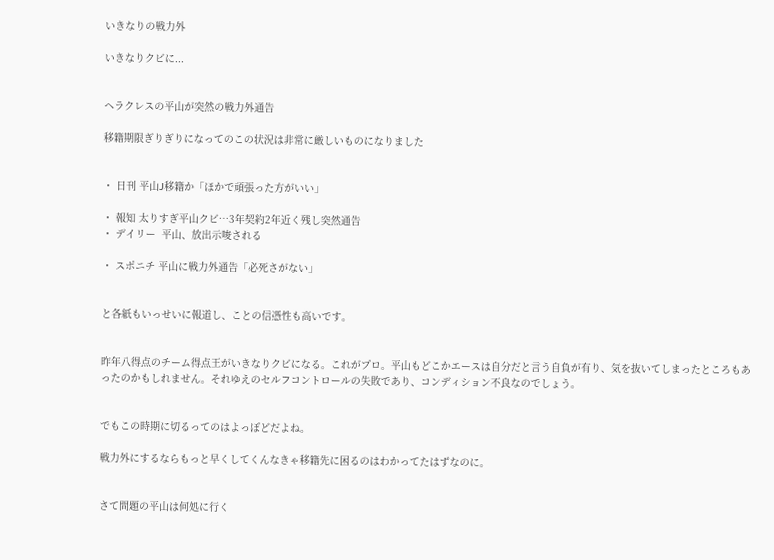いきなりの戦力外

いきなりクビに...


ヘラクレスの平山が突然の戦力外通告

移籍期限ぎりぎりになってのこの状況は非常に厳しいものになりました


・ 日刊 平山J移籍か「ほかで頑張った方がいい」

・ 報知 太りすぎ平山クビ…3年契約2年近く残し突然通告
・ デイリー  平山、放出示唆される

・ スポニチ 平山に戦力外通告「必死さがない」


と各紙もいっせいに報道し、ことの信憑性も高いです。


昨年八得点のチーム得点王がいきなりクビになる。これがプロ。平山もどこかエースは自分だと言う自負が有り、気を抜いてしまったところもあったのかもしれません。それゆえのセルフコントロールの失敗であり、コンディション不良なのでしょう。


でもこの時期に切るってのはよっぽどだよね。

戦力外にするならもっと早くしてくんなきゃ移籍先に困るのはわかってたはずなのに。


さて問題の平山は何処に行く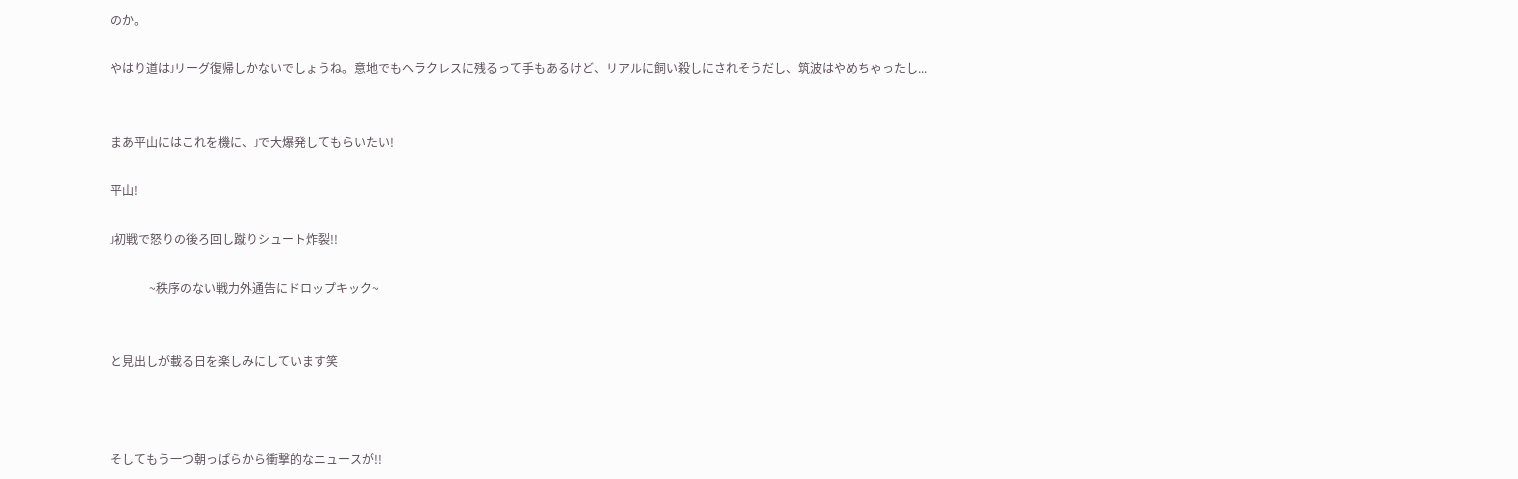のか。

やはり道はJリーグ復帰しかないでしょうね。意地でもヘラクレスに残るって手もあるけど、リアルに飼い殺しにされそうだし、筑波はやめちゃったし...


まあ平山にはこれを機に、Jで大爆発してもらいたい!

平山!

J初戦で怒りの後ろ回し蹴りシュート炸裂!!

             ~秩序のない戦力外通告にドロップキック~


と見出しが載る日を楽しみにしています笑



そしてもう一つ朝っぱらから衝撃的なニュースが!!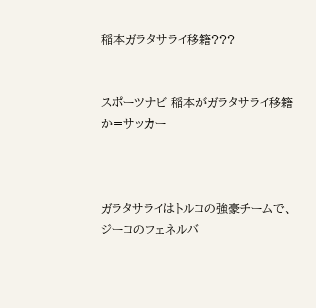稲本ガラタサライ移籍???


スポーツナビ 稲本がガラタサライ移籍か=サッカー



ガラタサライはトルコの強豪チームで、ジーコのフェネルバ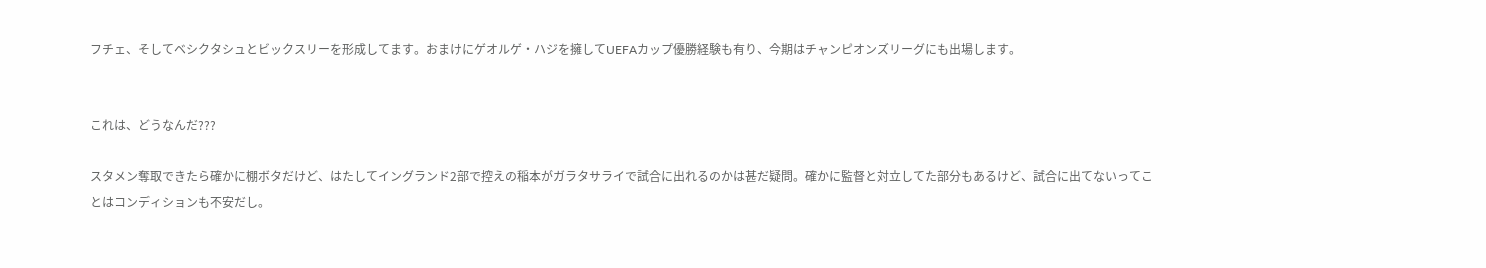フチェ、そしてベシクタシュとビックスリーを形成してます。おまけにゲオルゲ・ハジを擁してUEFAカップ優勝経験も有り、今期はチャンピオンズリーグにも出場します。


これは、どうなんだ???

スタメン奪取できたら確かに棚ボタだけど、はたしてイングランド2部で控えの稲本がガラタサライで試合に出れるのかは甚だ疑問。確かに監督と対立してた部分もあるけど、試合に出てないってことはコンディションも不安だし。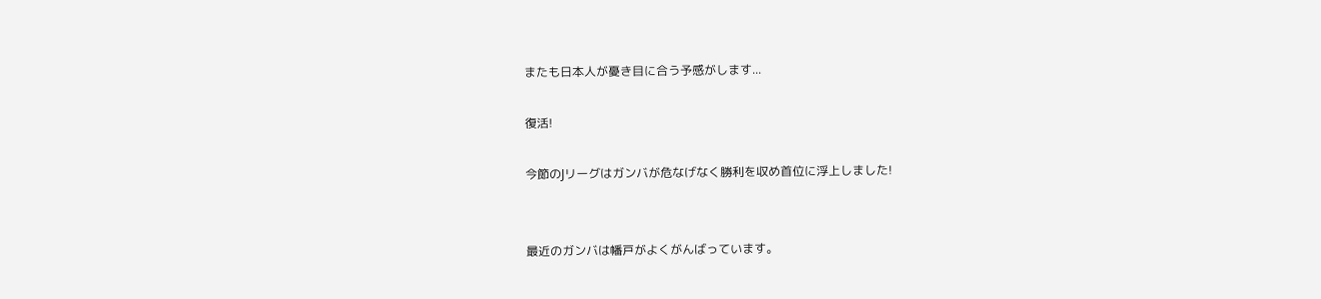またも日本人が憂き目に合う予感がします...

復活!

今節のJリーグはガンバが危なげなく勝利を収め首位に浮上しました!


最近のガンバは幡戸がよくがんばっています。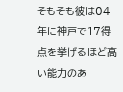そもそも彼は04年に神戸で17得点を挙げるほど高い能力のあ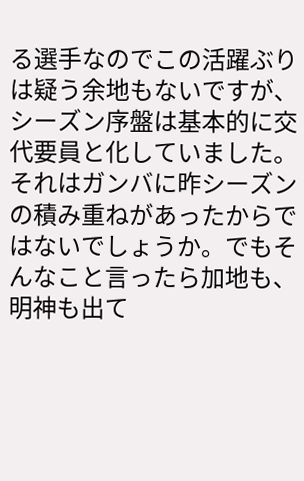る選手なのでこの活躍ぶりは疑う余地もないですが、シーズン序盤は基本的に交代要員と化していました。それはガンバに昨シーズンの積み重ねがあったからではないでしょうか。でもそんなこと言ったら加地も、明神も出て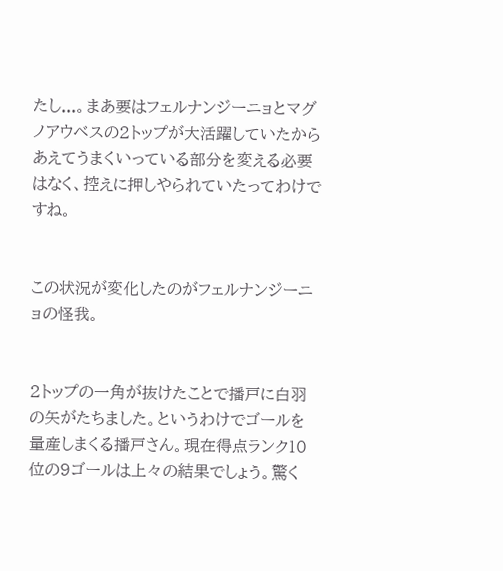たし...。まあ要はフェルナンジーニョとマグノアウベスの2トップが大活躍していたからあえてうまくいっている部分を変える必要はなく、控えに押しやられていたってわけですね。


この状況が変化したのがフェルナンジーニョの怪我。


2トップの一角が抜けたことで播戸に白羽の矢がたちました。というわけでゴールを量産しまくる播戸さん。現在得点ランク10位の9ゴールは上々の結果でしょう。驚く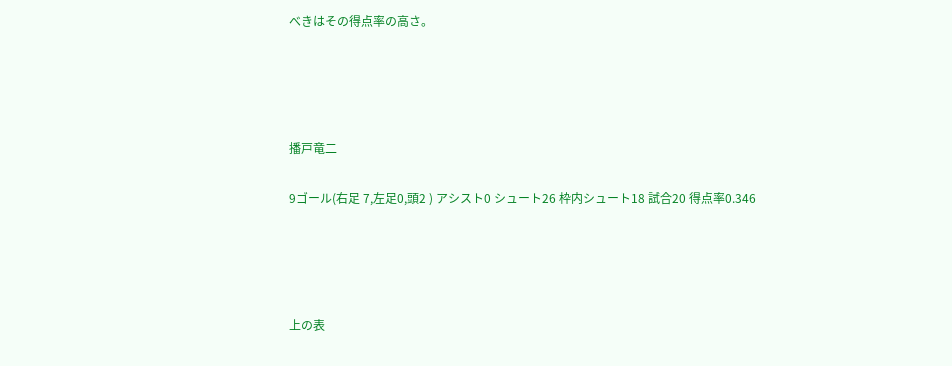べきはその得点率の高さ。




播戸竜二

9ゴール(右足 7,左足0,頭2 ) アシスト0 シュート26 枠内シュート18 試合20 得点率0.346




上の表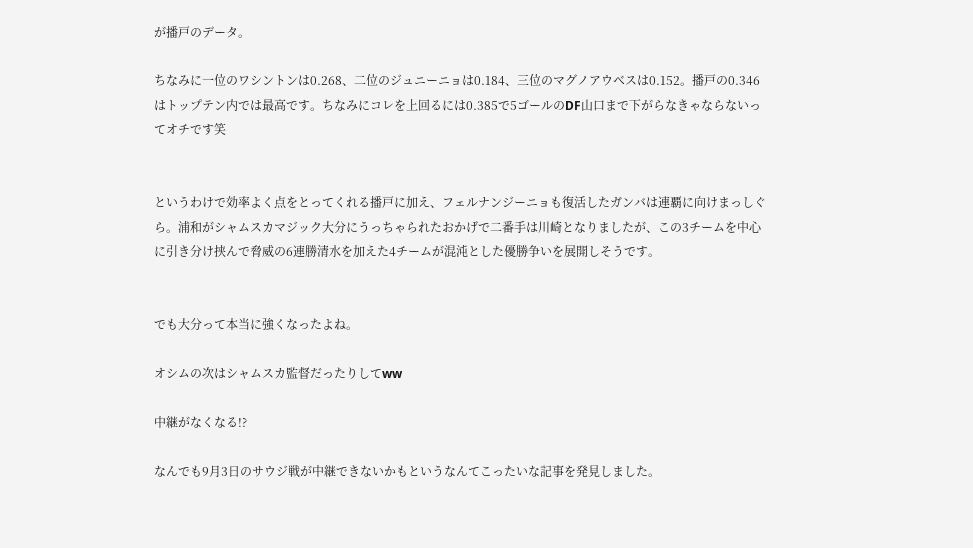が播戸のデータ。

ちなみに一位のワシントンは0.268、二位のジュニーニョは0.184、三位のマグノアウベスは0.152。播戸の0.346はトップテン内では最高です。ちなみにコレを上回るには0.385で5ゴールのDF山口まで下がらなきゃならないってオチです笑


というわけで効率よく点をとってくれる播戸に加え、フェルナンジーニョも復活したガンバは連覇に向けまっしぐら。浦和がシャムスカマジック大分にうっちゃられたおかげで二番手は川崎となりましたが、この3チームを中心に引き分け挟んで脅威の6連勝清水を加えた4チームが混沌とした優勝争いを展開しそうです。


でも大分って本当に強くなったよね。

オシムの次はシャムスカ監督だったりしてww

中継がなくなる!?

なんでも9月3日のサウジ戦が中継できないかもというなんてこったいな記事を発見しました。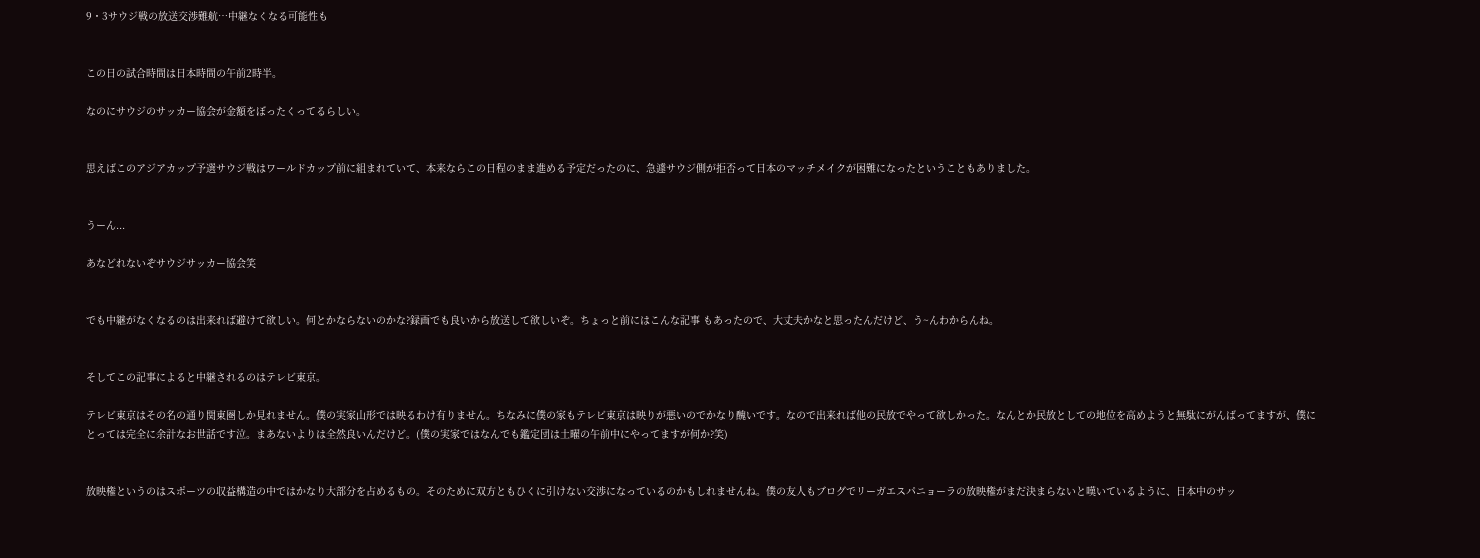9・3サウジ戦の放送交渉難航…中継なくなる可能性も


この日の試合時間は日本時間の午前2時半。

なのにサウジのサッカー協会が金額をぼったくってるらしい。


思えばこのアジアカップ予選サウジ戦はワールドカップ前に組まれていて、本来ならこの日程のまま進める予定だったのに、急遽サウジ側が拒否って日本のマッチメイクが困難になったということもありました。


うーん...

あなどれないぞサウジサッカー協会笑


でも中継がなくなるのは出来れば避けて欲しい。何とかならないのかな?録画でも良いから放送して欲しいぞ。ちょっと前にはこんな記事 もあったので、大丈夫かなと思ったんだけど、う~んわからんね。


そしてこの記事によると中継されるのはテレビ東京。

テレビ東京はその名の通り関東圏しか見れません。僕の実家山形では映るわけ有りません。ちなみに僕の家もテレビ東京は映りが悪いのでかなり醜いです。なので出来れば他の民放でやって欲しかった。なんとか民放としての地位を高めようと無駄にがんばってますが、僕にとっては完全に余計なお世話です泣。まあないよりは全然良いんだけど。(僕の実家ではなんでも鑑定団は土曜の午前中にやってますが何か?笑)


放映権というのはスポーツの収益構造の中ではかなり大部分を占めるもの。そのために双方ともひくに引けない交渉になっているのかもしれませんね。僕の友人もブログでリーガエスパニョーラの放映権がまだ決まらないと嘆いているように、日本中のサッ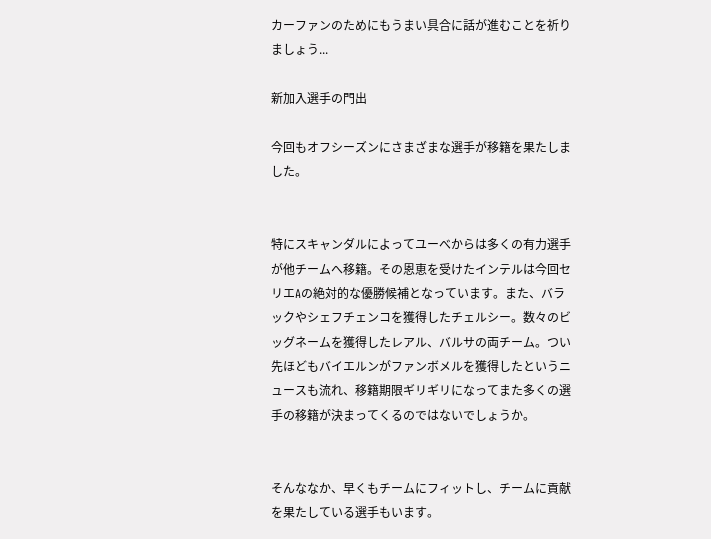カーファンのためにもうまい具合に話が進むことを祈りましょう...

新加入選手の門出

今回もオフシーズンにさまざまな選手が移籍を果たしました。


特にスキャンダルによってユーべからは多くの有力選手が他チームへ移籍。その恩恵を受けたインテルは今回セリエAの絶対的な優勝候補となっています。また、バラックやシェフチェンコを獲得したチェルシー。数々のビッグネームを獲得したレアル、バルサの両チーム。つい先ほどもバイエルンがファンボメルを獲得したというニュースも流れ、移籍期限ギリギリになってまた多くの選手の移籍が決まってくるのではないでしょうか。


そんななか、早くもチームにフィットし、チームに貢献を果たしている選手もいます。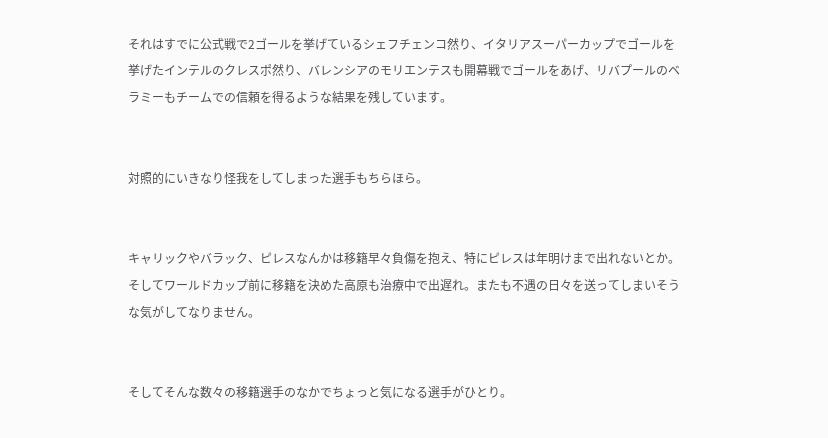それはすでに公式戦で2ゴールを挙げているシェフチェンコ然り、イタリアスーパーカップでゴールを挙げたインテルのクレスポ然り、バレンシアのモリエンテスも開幕戦でゴールをあげ、リバプールのベラミーもチームでの信頼を得るような結果を残しています。


対照的にいきなり怪我をしてしまった選手もちらほら。


キャリックやバラック、ピレスなんかは移籍早々負傷を抱え、特にピレスは年明けまで出れないとか。そしてワールドカップ前に移籍を決めた高原も治療中で出遅れ。またも不遇の日々を送ってしまいそうな気がしてなりません。


そしてそんな数々の移籍選手のなかでちょっと気になる選手がひとり。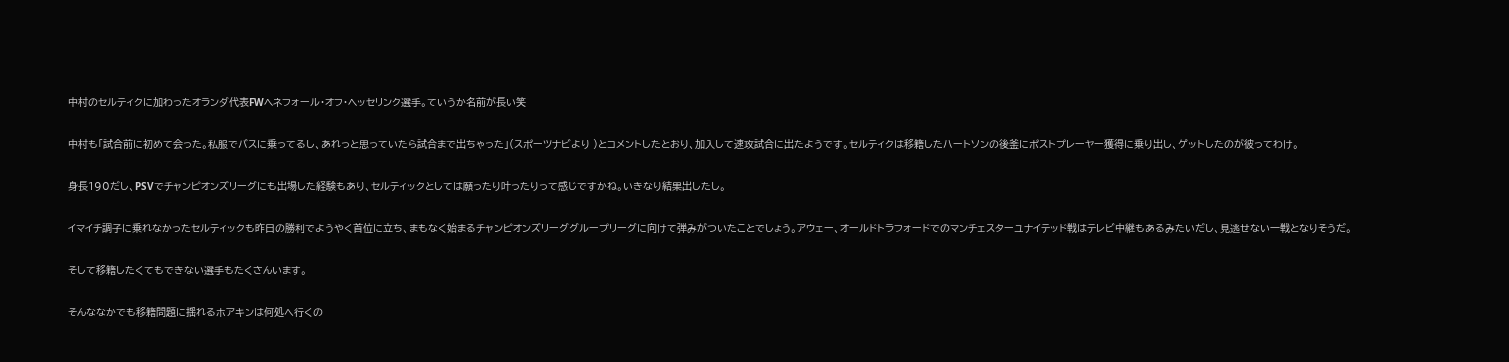中村のセルティクに加わったオランダ代表FWヘネフォール・オフ・ヘッセリンク選手。ていうか名前が長い笑


中村も「試合前に初めて会った。私服でバスに乗ってるし、あれっと思っていたら試合まで出ちゃった」(スポーツナビより )とコメントしたとおり、加入して速攻試合に出たようです。セルティクは移籍したハートソンの後釜にポストプレーヤー獲得に乗り出し、ゲットしたのが彼ってわけ。


身長190だし、PSVでチャンピオンズリーグにも出場した経験もあり、セルティックとしては願ったり叶ったりって感じですかね。いきなり結果出したし。


イマイチ調子に乗れなかったセルティックも昨日の勝利でようやく首位に立ち、まもなく始まるチャンピオンズリーググループリーグに向けて弾みがついたことでしょう。アウェー、オールドトラフォードでのマンチェスターユナイテッド戦はテレビ中継もあるみたいだし、見逃せない一戦となりそうだ。


そして移籍したくてもできない選手もたくさんいます。


そんななかでも移籍問題に揺れるホアキンは何処へ行くの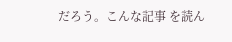だろう。こんな記事 を読ん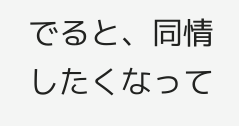でると、同情したくなって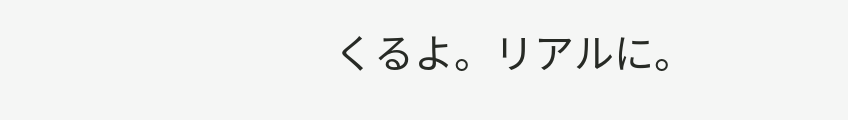くるよ。リアルに。